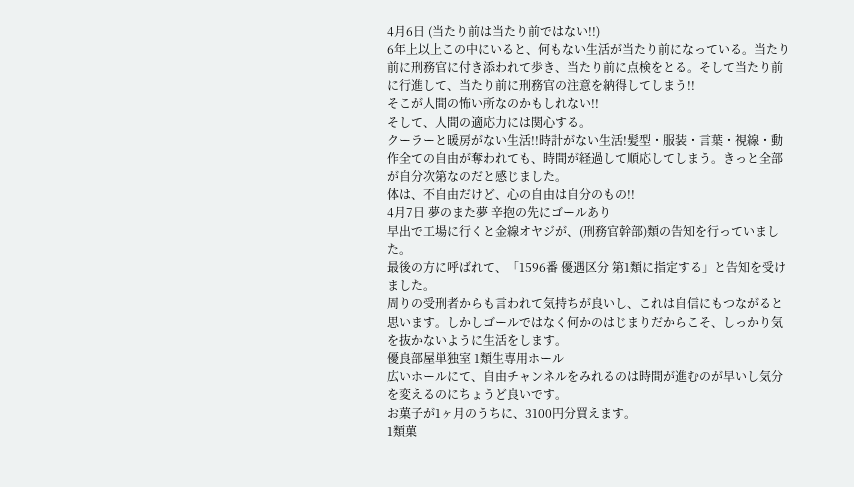4月6日 (当たり前は当たり前ではない!!)
6年上以上この中にいると、何もない生活が当たり前になっている。当たり前に刑務官に付き添われて歩き、当たり前に点検をとる。そして当たり前に行進して、当たり前に刑務官の注意を納得してしまう!!
そこが人間の怖い所なのかもしれない!!
そして、人間の適応力には関心する。
クーラーと暖房がない生活!!時計がない生活!髪型・服装・言葉・視線・動作全ての自由が奪われても、時間が経過して順応してしまう。きっと全部が自分次第なのだと感じました。
体は、不自由だけど、心の自由は自分のもの!!
4月7日 夢のまた夢 辛抱の先にゴールあり
早出で工場に行くと金線オヤジが、(刑務官幹部)類の告知を行っていました。
最後の方に呼ばれて、「1596番 優遇区分 第1類に指定する」と告知を受けました。
周りの受刑者からも言われて気持ちが良いし、これは自信にもつながると思います。しかしゴールではなく何かのはじまりだからこそ、しっかり気を抜かないように生活をします。
優良部屋単独室 1類生専用ホール
広いホールにて、自由チャンネルをみれるのは時間が進むのが早いし気分を変えるのにちょうど良いです。
お菓子が1ヶ月のうちに、3100円分買えます。
1類菓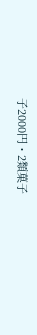子2000円・2類菓子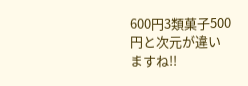600円3類菓子500円と次元が違いますね!!